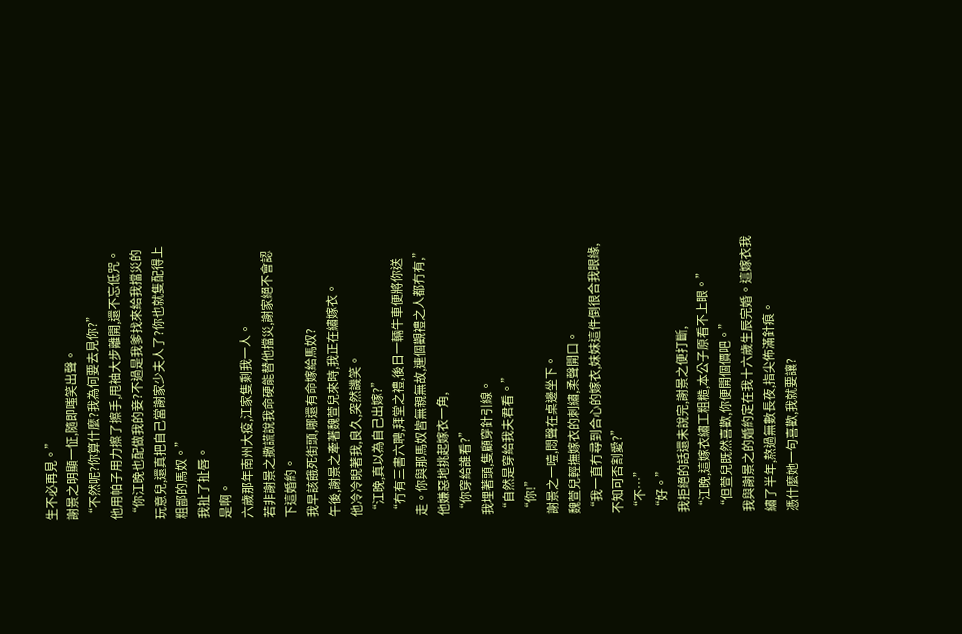生不必再見。”
謝景之明顯一怔,隨即嗤笑出聲。
“不然呢?你算什麼?我為何要去見你?”
他用帕子用力擦了擦手,甩袖大步離開,還不忘低咒。
“你江晚也配做我的妾?不過是我爹找來給我擋災的玩意兒,還真把自己當謝家少夫人了?你也就隻配得上粗鄙的馬奴。”
我扯了扯唇。
是啊。
六歲那年南州大疫,江家隻剩我一人。
若非謝景之撒謊說我命硬能替他擋災,謝家絕不會認下這婚約。
我早該餓死街頭,哪還有命嫁給馬奴?
午後,謝景之牽著魏萱兒來時,我正在繡嫁衣。
他冷冷睨著我,良久,突然譏笑。
“江晚,真以為自己出嫁?”
“冇有三書六聘,拜堂之禮,後日一輛牛車便將你送走。你與那馬奴皆無親無故,連個觀禮之人都冇有,”
他嫌惡地挑起嫁衣一角,
“你穿給誰看?”
我埋著頭,隻顧穿針引線。
“自然是穿給我夫君看。”
“你!”
謝景之一噎,悶聲在桌邊坐下。
魏萱兒輕撫嫁衣的刺繡,柔聲開口。
“我一直冇尋到合心的嫁衣,妹妹這件倒很合我眼緣,不知可否割愛?”
“不…”
“好。”
我拒絕的話還未說完,謝景之便打斷,
“江晚,這嫁衣繡工粗糙,本公子原看不上眼。”
“但萱兒既然喜歡,你便開個價吧。”
我與謝景之的婚約定在我十六歲生辰完婚。這嫁衣我繡了半年,熬過無數長夜,指尖佈滿針痕。
憑什麼她一句喜歡,我就要讓?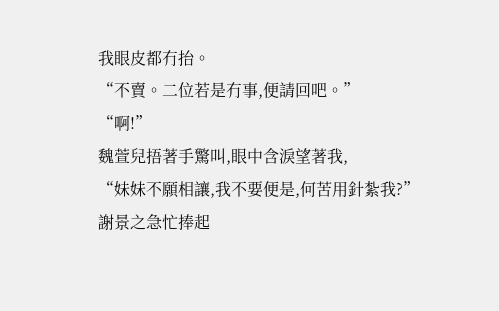我眼皮都冇抬。
“不賣。二位若是冇事,便請回吧。”
“啊!”
魏萱兒捂著手驚叫,眼中含淚望著我,
“妹妹不願相讓,我不要便是,何苦用針紮我?”
謝景之急忙捧起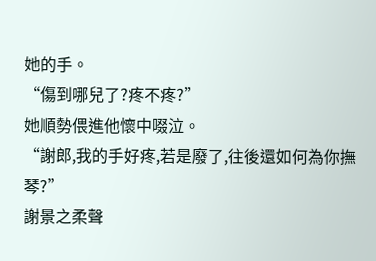她的手。
“傷到哪兒了?疼不疼?”
她順勢偎進他懷中啜泣。
“謝郎,我的手好疼,若是廢了,往後還如何為你撫琴?”
謝景之柔聲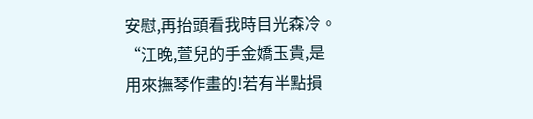安慰,再抬頭看我時目光森冷。
“江晚,萱兒的手金嬌玉貴,是用來撫琴作畫的!若有半點損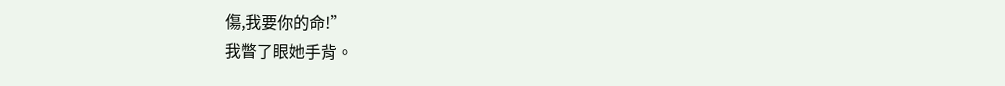傷,我要你的命!”
我瞥了眼她手背。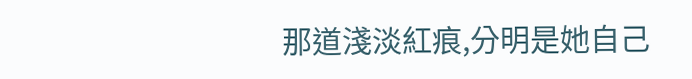那道淺淡紅痕,分明是她自己